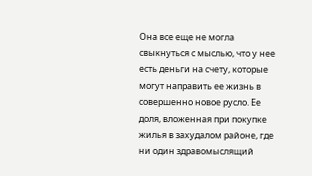Она все еще не могла свыкнуться с мыслью, что у нее есть деньги на счету, которые могут направить ее жизнь в совершенно новое русло. Ее доля, вложенная при покупке жилья в захудалом районе, где ни один здравомыслящий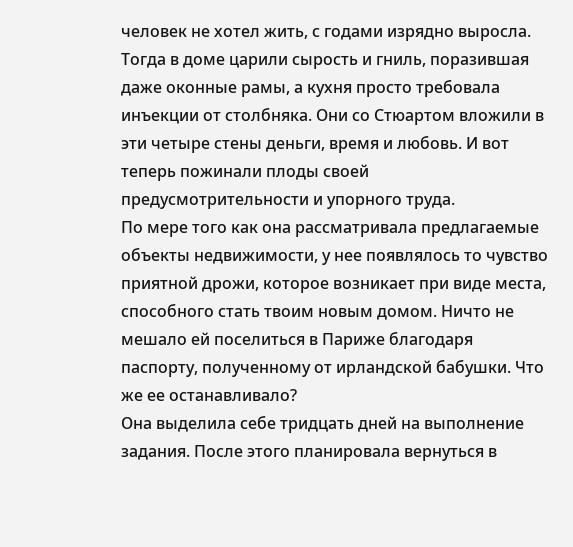человек не хотел жить, с годами изрядно выросла. Тогда в доме царили сырость и гниль, поразившая даже оконные рамы, а кухня просто требовала инъекции от столбняка. Они со Стюартом вложили в эти четыре стены деньги, время и любовь. И вот теперь пожинали плоды своей предусмотрительности и упорного труда.
По мере того как она рассматривала предлагаемые объекты недвижимости, у нее появлялось то чувство приятной дрожи, которое возникает при виде места, способного стать твоим новым домом. Ничто не мешало ей поселиться в Париже благодаря паспорту, полученному от ирландской бабушки. Что же ее останавливало?
Она выделила себе тридцать дней на выполнение задания. После этого планировала вернуться в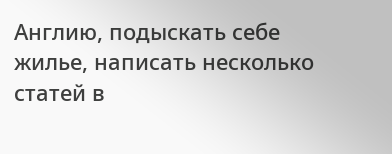Англию, подыскать себе жилье, написать несколько статей в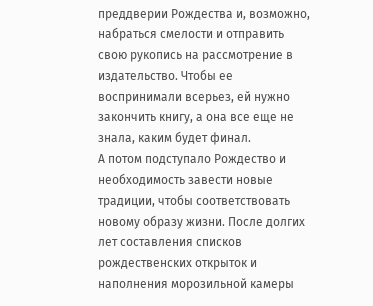преддверии Рождества и, возможно, набраться смелости и отправить свою рукопись на рассмотрение в издательство. Чтобы ее воспринимали всерьез, ей нужно закончить книгу, а она все еще не знала, каким будет финал.
А потом подступало Рождество и необходимость завести новые традиции, чтобы соответствовать новому образу жизни. После долгих лет составления списков рождественских открыток и наполнения морозильной камеры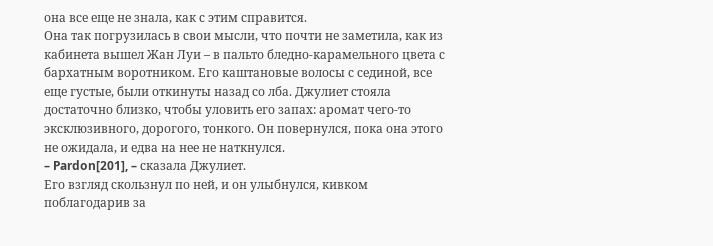она все еще не знала, как с этим справится.
Она так погрузилась в свои мысли, что почти не заметила, как из кабинета вышел Жан Луи – в пальто бледно-карамельного цвета с бархатным воротником. Его каштановые волосы с сединой, все еще густые, были откинуты назад со лба. Джулиет стояла достаточно близко, чтобы уловить его запах: аромат чего-то эксклюзивного, дорогого, тонкого. Он повернулся, пока она этого не ожидала, и едва на нее не наткнулся.
– Pardon[201], – сказала Джулиет.
Его взгляд скользнул по ней, и он улыбнулся, кивком поблагодарив за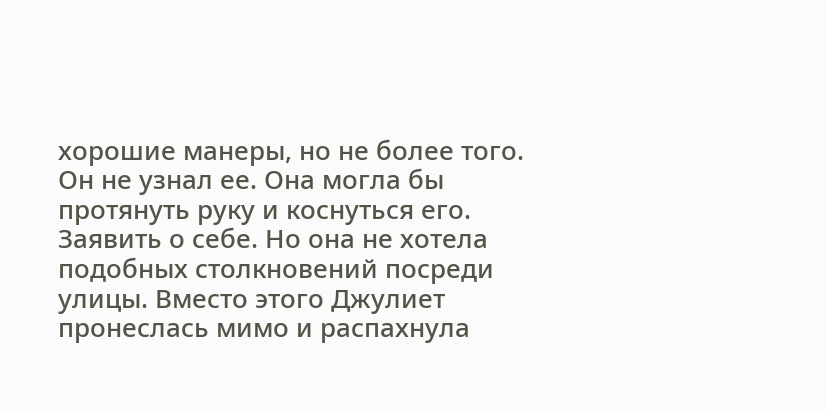хорошие манеры, но не более того. Он не узнал ее. Она могла бы протянуть руку и коснуться его. Заявить о себе. Но она не хотела подобных столкновений посреди улицы. Вместо этого Джулиет пронеслась мимо и распахнула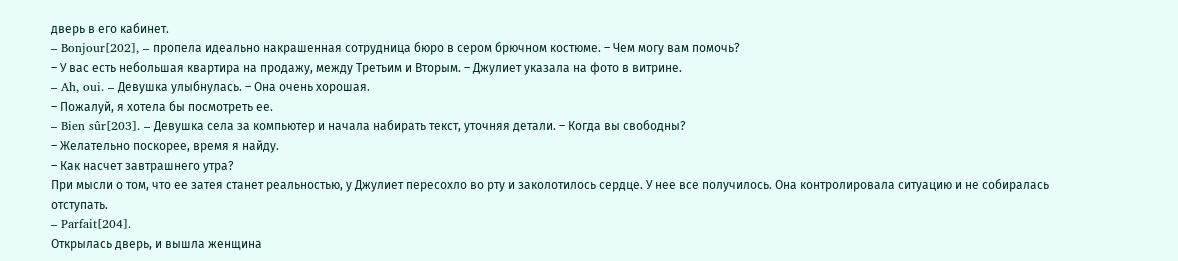дверь в его кабинет.
– Bonjour[202], – пропела идеально накрашенная сотрудница бюро в сером брючном костюме. – Чем могу вам помочь?
– У вас есть небольшая квартира на продажу, между Третьим и Вторым. – Джулиет указала на фото в витрине.
– Ah, oui. – Девушка улыбнулась. – Она очень хорошая.
– Пожалуй, я хотела бы посмотреть ее.
– Bien sûr[203]. – Девушка села за компьютер и начала набирать текст, уточняя детали. – Когда вы свободны?
– Желательно поскорее, время я найду.
– Как насчет завтрашнего утра?
При мысли о том, что ее затея станет реальностью, у Джулиет пересохло во рту и заколотилось сердце. У нее все получилось. Она контролировала ситуацию и не собиралась отступать.
– Parfait[204].
Открылась дверь, и вышла женщина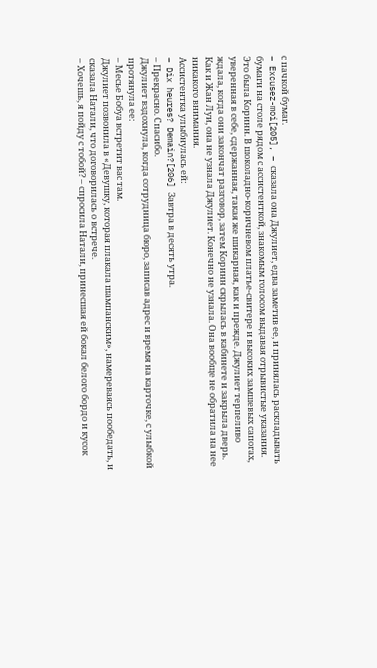с пачкой бумаг.
– Excusez-moi[205], – сказала она Джулиет, едва заметив ее, и принялась раскладывать бумаги на столе рядом с ассистенткой, знакомым голосом выдавая отрывистые указания.
Это была Коринн. В шоколадно-коричневом платье-свитере и высоких замшевых сапогах, уверенная в себе, сдержанная, такая же шикарная, как и прежде. Джулиет терпеливо ждала, когда они закончат разговор, затем Коринн скрылась в кабинете и закрыла дверь. Как и Жан Луи, она не узнала Джулиет. Конечно не узнала. Она вообще не обратила на нее никакого внимания.
Ассистентка улыбнулась ей:
– Dix heures? Demain?[206] Завтра в десять утра.
– Прекрасно. Спасибо.
Джулиет вздохнула, когда сотрудница бюро, записав адрес и время на карточке, с улыбкой протянула ее:
– Месье Бобуа встретит вас там.
Джулиет позвонила в «Девушку, которая плакала шампанским», намереваясь пообедать, и сказала Натали, что договорилась о встрече.
– Хочешь, я пойду с тобой? – спросила Натали, принесшая ей бокал белого бордо и кусок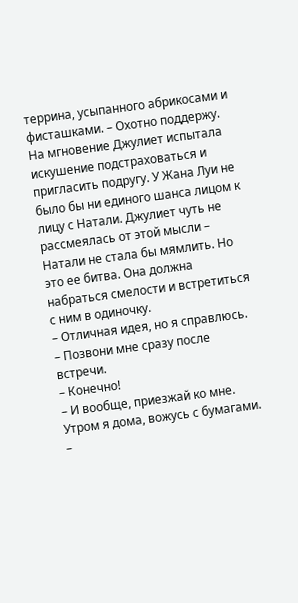террина, усыпанного абрикосами и фисташками. – Охотно поддержу.
На мгновение Джулиет испытала искушение подстраховаться и пригласить подругу. У Жана Луи не было бы ни единого шанса лицом к лицу с Натали. Джулиет чуть не рассмеялась от этой мысли – Натали не стала бы мямлить. Но это ее битва. Она должна набраться смелости и встретиться с ним в одиночку.
– Отличная идея, но я справлюсь.
– Позвони мне сразу после встречи.
– Конечно!
– И вообще, приезжай ко мне. Утром я дома, вожусь с бумагами.
–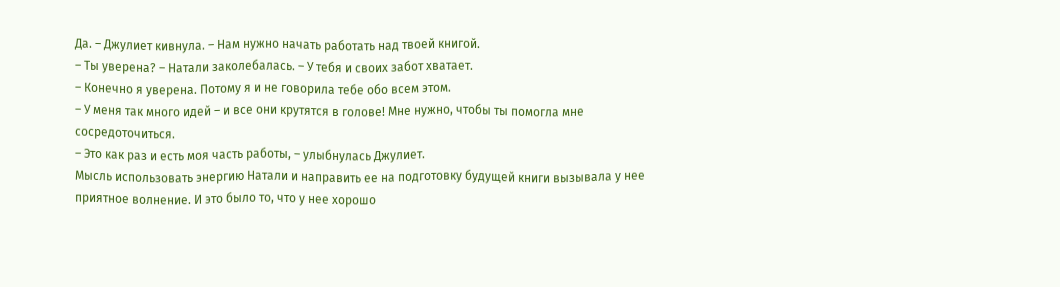Да. – Джулиет кивнула. – Нам нужно начать работать над твоей книгой.
– Ты уверена? – Натали заколебалась. – У тебя и своих забот хватает.
– Конечно я уверена. Потому я и не говорила тебе обо всем этом.
– У меня так много идей – и все они крутятся в голове! Мне нужно, чтобы ты помогла мне сосредоточиться.
– Это как раз и есть моя часть работы, – улыбнулась Джулиет.
Мысль использовать энергию Натали и направить ее на подготовку будущей книги вызывала у нее приятное волнение. И это было то, что у нее хорошо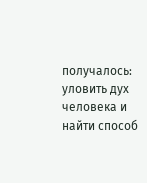получалось: уловить дух человека и найти способ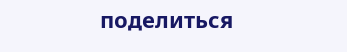поделиться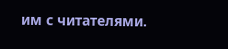им с читателями.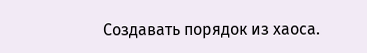Создавать порядок из хаоса.